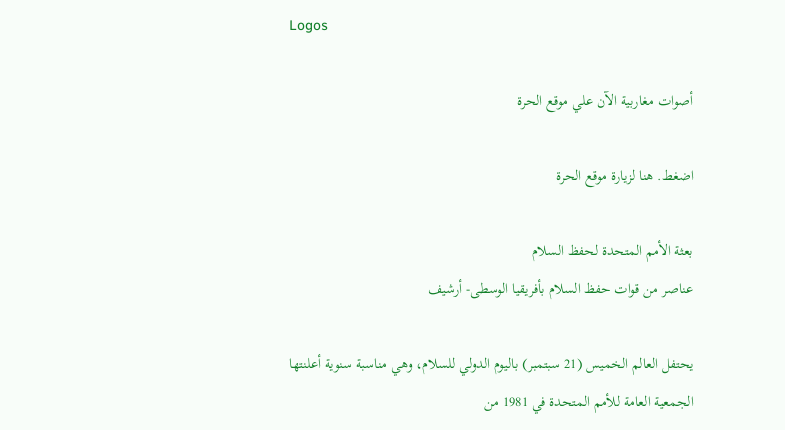Logos

أصوات مغاربية الآن علي موقع الحرة

اضغط. هنا لزيارة موقع الحرة

بعثة الأمم المتحدة لحفظ السلام
عناصر من قوات حفظ السلام بأفريقيا الوسطى- أرشيف

يحتفل العالم الخميس (21 سبتمبر) باليوم الدولي للسلام، وهي مناسبة سنوية أعلنتها الجمعية العامة للأمم المتحدة في 1981 من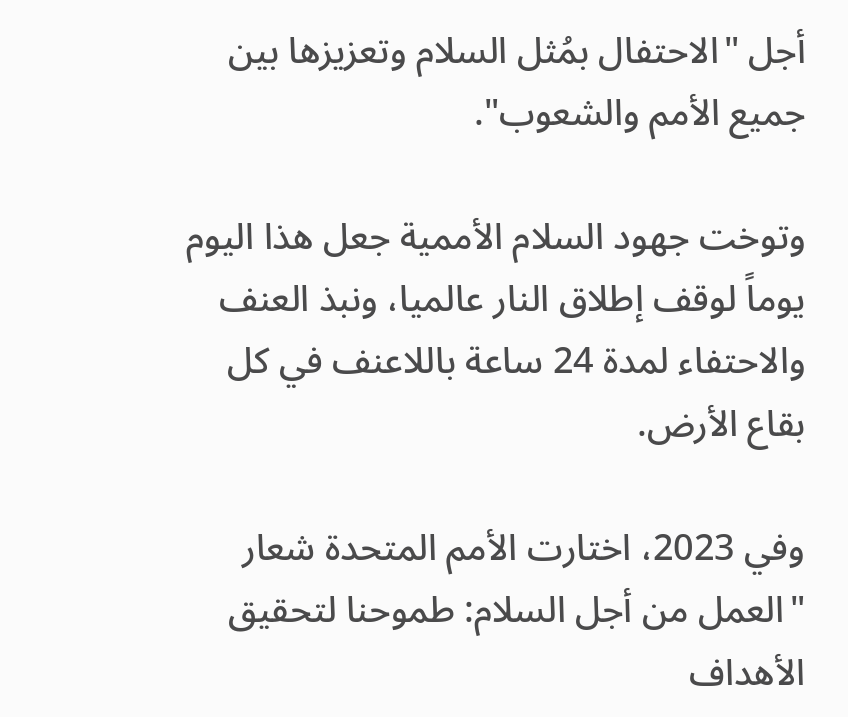أجل "الاحتفال بمُثل السلام وتعزيزها بين جميع الأمم والشعوب".

وتوخت جهود السلام الأممية جعل هذا اليوم يوماً لوقف إطلاق النار عالميا، ونبذ العنف والاحتفاء لمدة 24 ساعة باللاعنف في كل بقاع الأرض.

وفي 2023، اختارت الأمم المتحدة شعار "العمل من أجل السلام: طموحنا لتحقيق الأهداف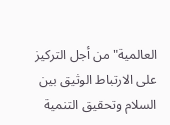العالمية" من أجل التركيز على الارتباط الوثيق بين السلام وتحقيق التنمية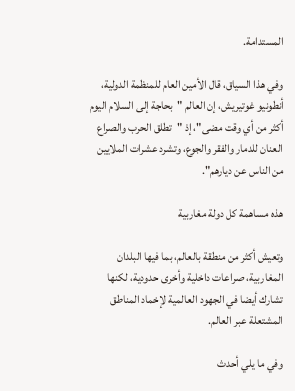المستدامة.

وفي هذا السياق، قال الأمين العام للمنظمة الدولية، أنطونيو غوتيريش، إن العالم "بحاجة إلى السلام اليوم أكثر من أي وقت مضى"، إذ "تطلق الحرب والصراع العنان للدمار والفقر والجوع، وتشرد عشرات الملايين من الناس عن ديارهم".

هذه مساهمة كل دولة مغاربية

وتعيش أكثر من منطقة بالعالم، بما فيها البلدان المغاربية، صراعات داخلية وأخرى حدودية، لكنها تشارك أيضا في الجهود العالمية لإخماد المناطق المشتعلة عبر العالم.

وفي ما يلي أحدث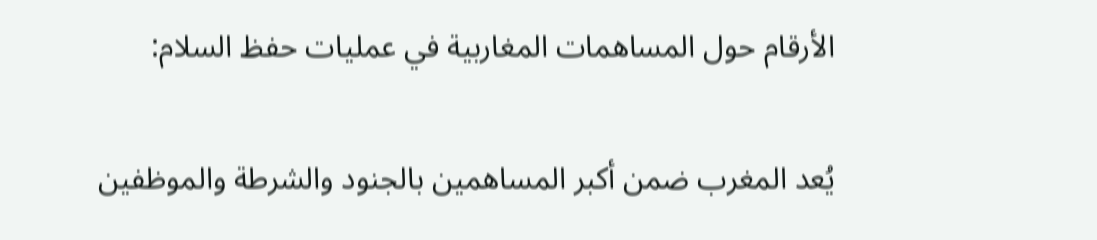الأرقام حول المساهمات المغاربية في عمليات حفظ السلام:

يُعد المغرب ضمن أكبر المساهمين بالجنود والشرطة والموظفين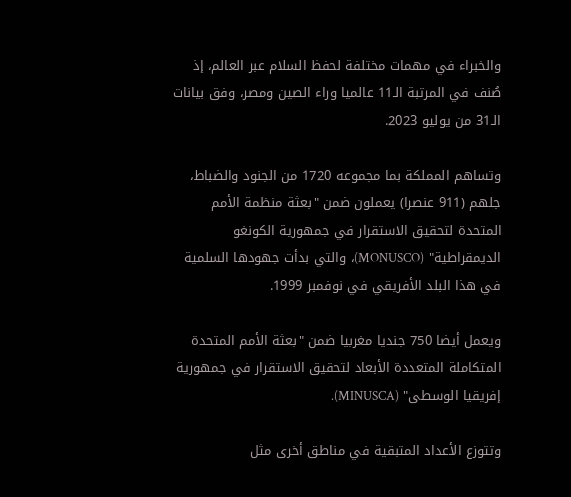والخبراء في مهمات مختلفة لحفظ السلام عبر العالم، إذ صُنف في المرتبة الـ11 عالميا وراء الصين ومصر، وفق بيانات الـ31 من يوليو 2023.

وتساهم المملكة بما مجموعه 1720 من الجنود والضباط، جلهم (911 عنصرا) يعملون ضمن "بعثة منظمة الأمم المتحدة لتحقيق الاستقرار في جمهورية الكونغو الديمقراطية" (MONUSCO)، والتي بدأت جهودها السلمية في هذا البلد الأفريقي في نوفمبر 1999.

ويعمل أيضا 750 جنديا مغربيا ضمن "بعثة الأمم المتحدة المتكاملة المتعددة الأبعاد لتحقيق الاستقرار في جمهورية إفريقيا الوسطى" (MINUSCA).

وتتوزع الأعداد المتبقية في مناطق أخرى مثل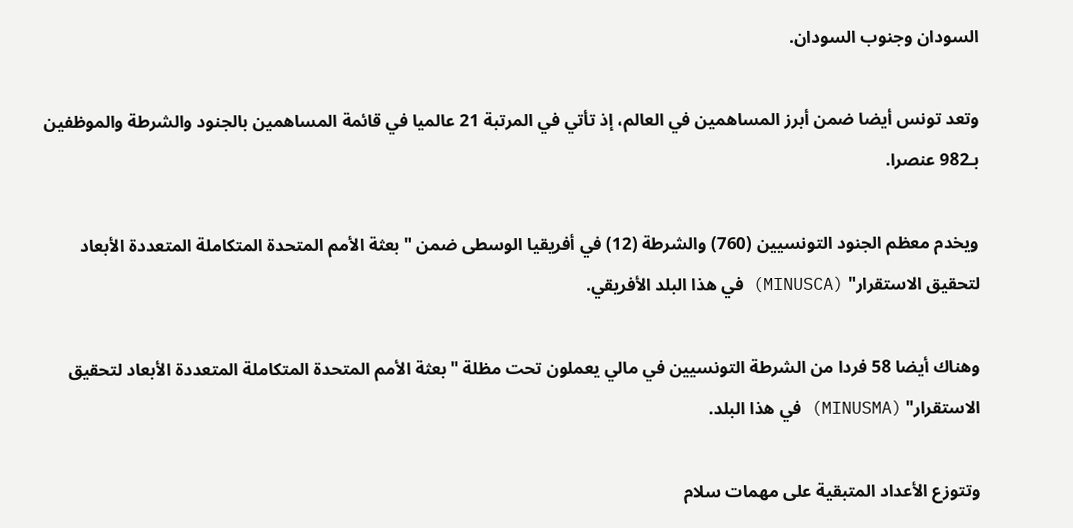السودان وجنوب السودان.

وتعد تونس أيضا ضمن أبرز المساهمين في العالم، إذ تأتي في المرتبة 21 عالميا في قائمة المساهمين بالجنود والشرطة والموظفين بـ982 عنصرا.

ويخدم معظم الجنود التونسيين (760) والشرطة (12) في أفريقيا الوسطى ضمن "بعثة الأمم المتحدة المتكاملة المتعددة الأبعاد لتحقيق الاستقرار" (MINUSCA) في هذا البلد الأفريقي.

وهناك أيضا 58 فردا من الشرطة التونسيين في مالي يعملون تحت مظلة "بعثة الأمم المتحدة المتكاملة المتعددة الأبعاد لتحقيق الاستقرار" (MINUSMA) في هذا البلد.

وتتوزع الأعداد المتبقية على مهمات سلام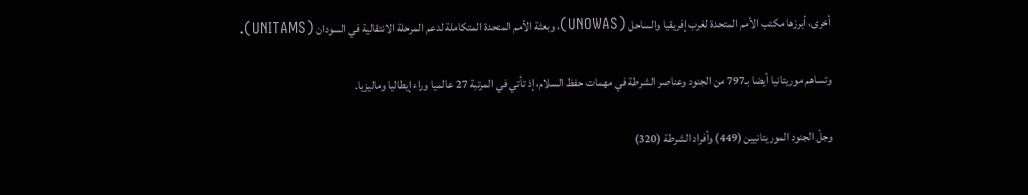أخرى، أبرزها مكتب الأمم المتحدة لغرب إفريقيا والساحل (UNOWAS)، وبعثة الأمم المتحدة المتكاملة لدعم المرحلة الانتقالية في السودان (UNITAMS).

وتساهم موريتانيا أيضا بـ797 من الجنود وعناصر الشرطة في مهمات حفظ السلام، إذ تأتي في المرتبة 27 عالميا وراء إيطاليا وماليزيا.

وجلّ الجنود الموريتانيين (449) وأفراد الشرطة (320)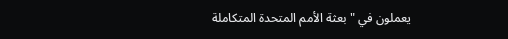يعملون في "بعثة الأمم المتحدة المتكاملة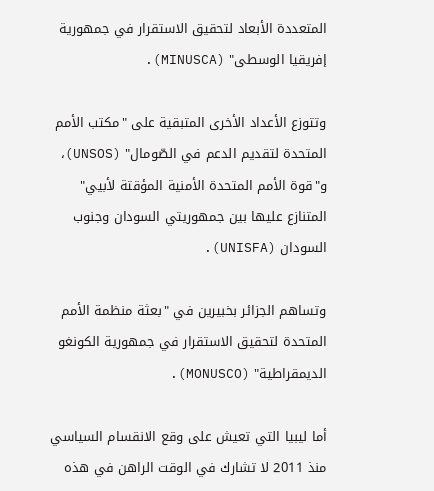المتعددة الأبعاد لتحقيق الاستقرار في جمهورية إفريقيا الوسطى" (MINUSCA).

وتتوزع الأعداد الأخرى المتبقية على "مكتب الأمم المتحدة لتقديم الدعم في الصّومال" (UNSOS)، و"قوة الأمم المتحدة الأمنية المؤقتة لأبيي" المتنازع عليها بين جمهوريتي السودان وجنوب السودان (UNISFA).

وتساهم الجزائر بخبيرين في "بعثة منظمة الأمم المتحدة لتحقيق الاستقرار في جمهورية الكونغو الديمقراطية" (MONUSCO).

أما ليبيا التي تعيش على وقع الانقسام السياسي منذ 2011 لا تشارك في الوقت الراهن في هذه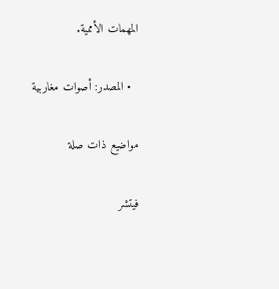المهمات الأممية.

  • المصدر: أصوات مغاربية

مواضيع ذات صلة

فيتشر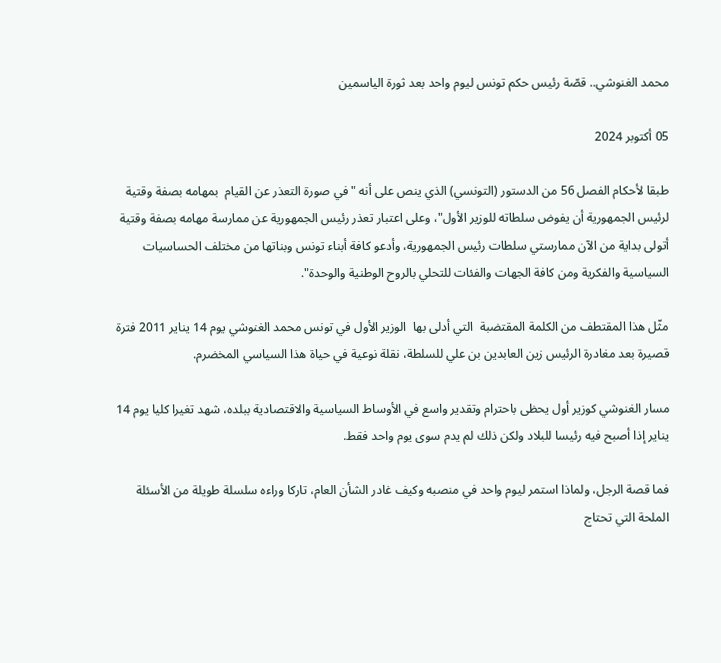محمد الغنوشي.. قصّة رئيس حكم تونس ليوم واحد بعد ثورة الياسمين

05 أكتوبر 2024

طبقا لأحكام الفصل 56 من الدستور (التونسي) الذي ينص على أنه "في صورة التعذر عن القيام  بمهامه بصفة وقتية لرئيس الجمهورية أن يفوض سلطاته للوزير الأول"، وعلى اعتبار تعذر رئيس الجمهورية عن ممارسة مهامه بصفة وقتية أتولى بداية من الآن ممارستي سلطات رئيس الجمهورية، وأدعو كافة أبناء تونس وبناتها من مختلف الحساسيات السياسية والفكرية ومن كافة الجهات والفئات للتحلي بالروح الوطنية والوحدة".

مثّل هذا المقتطف من الكلمة المقتضبة  التي أدلى بها  الوزير الأول في تونس محمد الغنوشي يوم 14 يناير 2011 فترة قصيرة بعد مغادرة الرئيس زين العابدين بن علي للسلطة، نقلة نوعية في حياة هذا السياسي المخضرم.

مسار الغنوشي كوزير أول يحظى باحترام وتقدير واسع في الأوساط السياسية والاقتصادية ببلده، شهد تغيرا كليا يوم 14 يناير إذا أصبح فيه رئيسا للبلاد ولكن ذلك لم يدم سوى يوم واحد فقط.

فما قصة الرجل، ولماذا استمر ليوم واحد في منصبه وكيف غادر الشأن العام، تاركا وراءه سلسلة طويلة من الأسئلة  الملحة التي تحتاج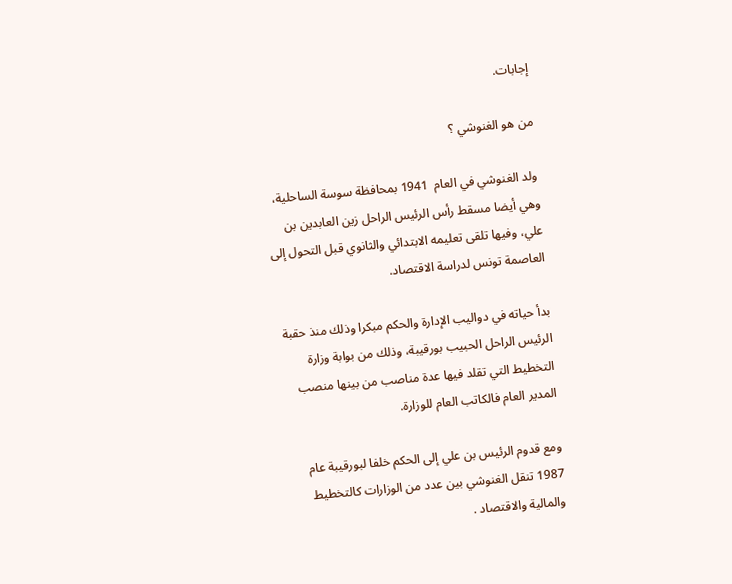إجابات.

من هو الغنوشي ؟

ولد الغنوشي في العام  1941 بمحافظة سوسة الساحلية، وهي أيضا مسقط رأس الرئيس الراحل زين العابدين بن علي، وفيها تلقى تعليمه الابتدائي والثانوي قبل التحول إلى العاصمة تونس لدراسة الاقتصاد.

بدأ حياته في دواليب الإدارة والحكم مبكرا وذلك منذ حقبة الرئيس الراحل الحبيب بورقيبة، وذلك من بوابة وزارة التخطيط التي تقلد فيها عدة مناصب من بينها منصب المدير العام فالكاتب العام للوزارة.

ومع قدوم الرئيس بن علي إلى الحكم خلفا لبورقيبة عام 1987 تنقل الغنوشي بين عدد من الوزارات كالتخطيط والمالية والاقتصاد .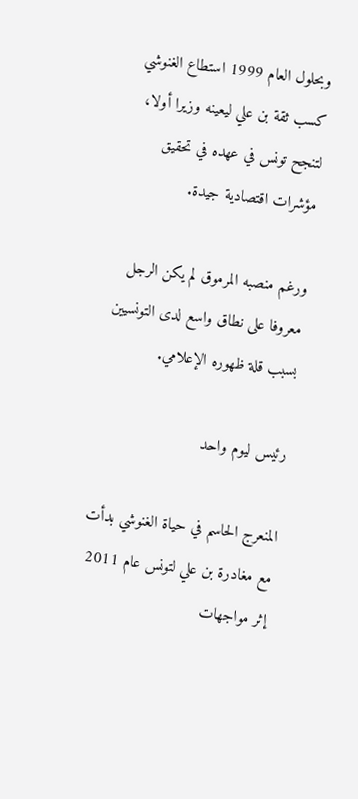وبحلول العام 1999 استطاع الغنوشي كسب ثقة بن علي ليعينه وزيرا أولا، لتنجح تونس في عهده في تحقيق مؤشرات اقتصادية جيدة.

ورغم منصبه المرموق لم يكن الرجل معروفا على نطاق واسع لدى التونسيين بسبب قلة ظهوره الإعلامي.

رئيس ليوم واحد

المنعرج الحاسم في حياة الغنوشي بدأت مع مغادرة بن علي لتونس عام 2011 إثر مواجهات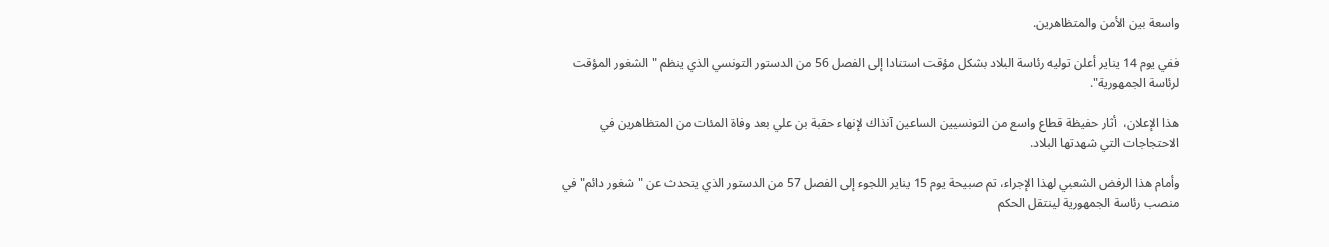واسعة بين الأمن والمتظاهرين.

ففي يوم 14 يناير أعلن توليه رئاسة البلاد بشكل مؤقت استنادا إلى الفصل 56 من الدستور التونسي الذي ينظم "الشغور المؤقت لرئاسة الجمهورية".

هذا الإعلان،  أثار حفيظة قطاع واسع من التونسيين الساعين آنذاك لإنهاء حقبة بن علي بعد وفاة المئات من المتظاهرين في الاحتجاجات التي شهدتها البلاد.

وأمام هذا الرفض الشعبي لهذا الإجراء، تم صبيحة يوم 15 يناير اللجوء إلى الفصل 57 من الدستور الذي يتحدث عن "شغور دائم" في منصب رئاسة الجمهورية لينتقل الحكم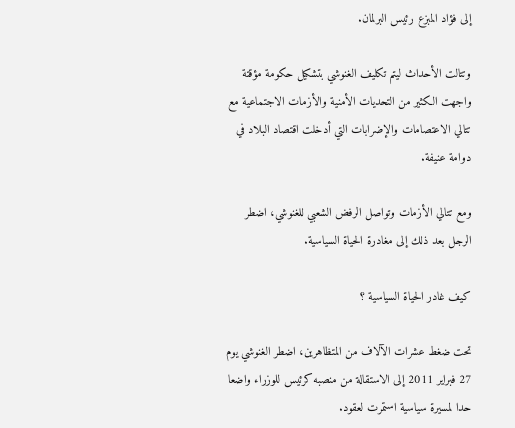إلى فؤاد المبزع رئيس البرلمان.

وتتالت الأحداث ليتم تكليف الغنوشي بتشكيل حكومة مؤقتة واجهت الكثير من التحديات الأمنية والأزمات الاجتماعية مع تتالي الاعتصامات والإضرابات التي أدخلت اقتصاد البلاد في دوامة عنيفة.

ومع تتالي الأزمات وتواصل الرفض الشعبي للغنوشي، اضطر  الرجل بعد ذلك إلى مغادرة الحياة السياسية.

كيف غادر الحياة السياسية ؟

تحت ضغط عشرات الآلاف من المتظاهرين، اضطر الغنوشي يوم 27 فبراير 2011 إلى الاستقالة من منصبه كرئيس للوزراء واضعا حدا لمسيرة سياسية استمرت لعقود.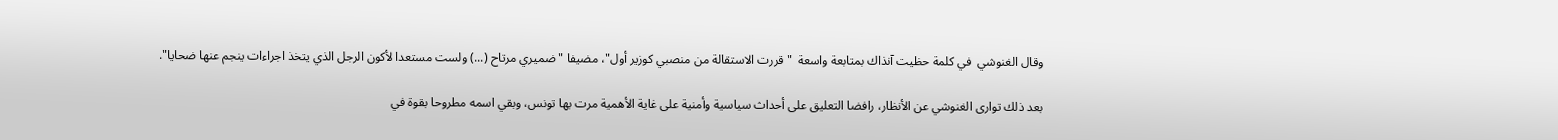وقال الغنوشي  في كلمة حظيت آنذاك بمتابعة واسعة  "قررت الاستقالة من منصبي كوزير أول"، مضيفا "ضميري مرتاح (...) ولست مستعدا لأكون الرجل الذي يتخذ اجراءات ينجم عنها ضحايا".

بعد ذلك توارى الغنوشي عن الأنظار، رافضا التعليق على أحداث سياسية وأمنية على غاية الأهمية مرت بها تونس، وبقي اسمه مطروحا بقوة في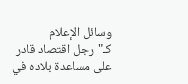وسائل الإعلام كـ"رجل اقتصاد قادر على مساعدة بلاده في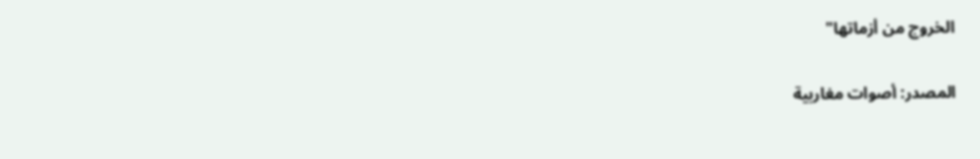الخروج من أزماتها"

المصدر: أصوات مغاربية